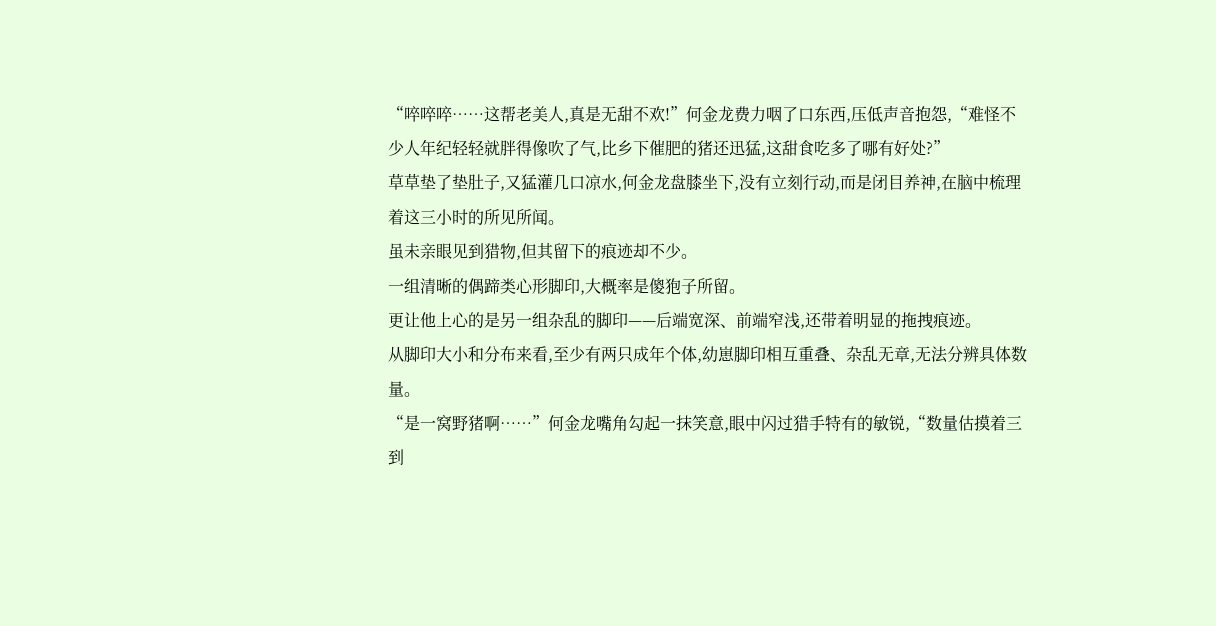“啐啐啐……这帮老美人,真是无甜不欢!”何金龙费力咽了口东西,压低声音抱怨,“难怪不少人年纪轻轻就胖得像吹了气,比乡下催肥的猪还迅猛,这甜食吃多了哪有好处?”
草草垫了垫肚子,又猛灌几口凉水,何金龙盘膝坐下,没有立刻行动,而是闭目养神,在脑中梳理着这三小时的所见所闻。
虽未亲眼见到猎物,但其留下的痕迹却不少。
一组清晰的偶蹄类心形脚印,大概率是傻狍子所留。
更让他上心的是另一组杂乱的脚印——后端宽深、前端窄浅,还带着明显的拖拽痕迹。
从脚印大小和分布来看,至少有两只成年个体,幼崽脚印相互重叠、杂乱无章,无法分辨具体数量。
“是一窝野猪啊……”何金龙嘴角勾起一抹笑意,眼中闪过猎手特有的敏锐,“数量估摸着三到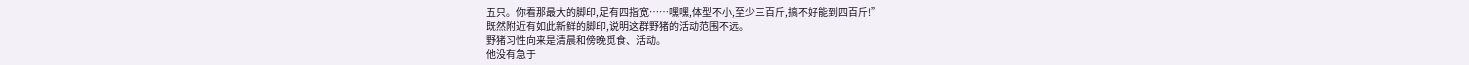五只。你看那最大的脚印,足有四指宽……嘿嘿,体型不小,至少三百斤,搞不好能到四百斤!”
既然附近有如此新鲜的脚印,说明这群野猪的活动范围不远。
野猪习性向来是清晨和傍晚觅食、活动。
他没有急于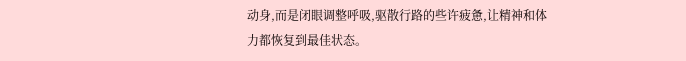动身,而是闭眼调整呼吸,驱散行路的些许疲惫,让精神和体力都恢复到最佳状态。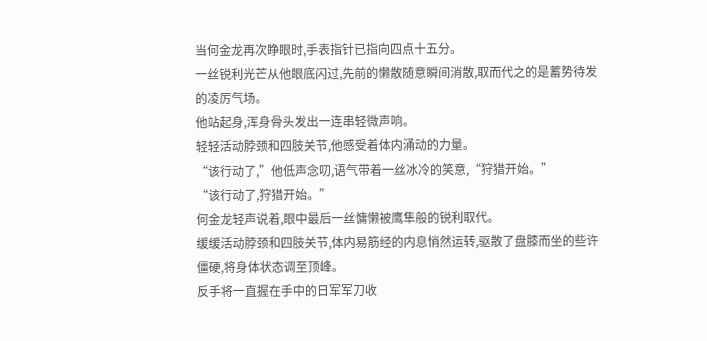当何金龙再次睁眼时,手表指针已指向四点十五分。
一丝锐利光芒从他眼底闪过,先前的懒散随意瞬间消散,取而代之的是蓄势待发的凌厉气场。
他站起身,浑身骨头发出一连串轻微声响。
轻轻活动脖颈和四肢关节,他感受着体内涌动的力量。
“该行动了,”他低声念叨,语气带着一丝冰冷的笑意,“狩猎开始。”
“该行动了,狩猎开始。”
何金龙轻声说着,眼中最后一丝慵懒被鹰隼般的锐利取代。
缓缓活动脖颈和四肢关节,体内易筋经的内息悄然运转,驱散了盘膝而坐的些许僵硬,将身体状态调至顶峰。
反手将一直握在手中的日军军刀收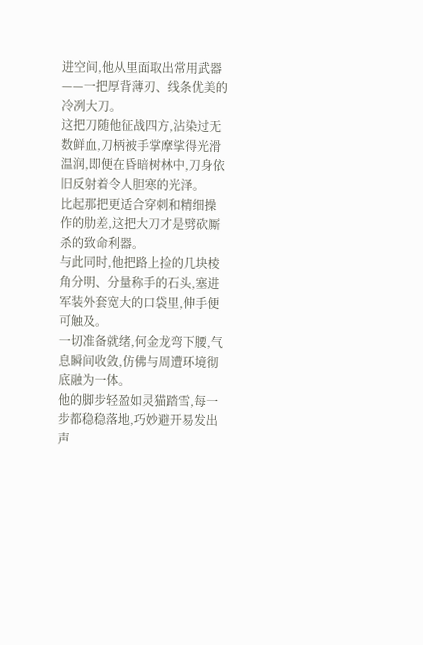进空间,他从里面取出常用武器——一把厚背薄刃、线条优美的冷冽大刀。
这把刀随他征战四方,沾染过无数鲜血,刀柄被手掌摩挲得光滑温润,即便在昏暗树林中,刀身依旧反射着令人胆寒的光泽。
比起那把更适合穿刺和精细操作的肋差,这把大刀才是劈砍厮杀的致命利器。
与此同时,他把路上捡的几块棱角分明、分量称手的石头,塞进军装外套宽大的口袋里,伸手便可触及。
一切准备就绪,何金龙弯下腰,气息瞬间收敛,仿佛与周遭环境彻底融为一体。
他的脚步轻盈如灵猫踏雪,每一步都稳稳落地,巧妙避开易发出声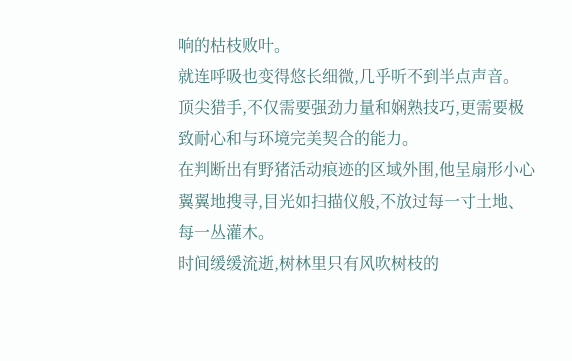响的枯枝败叶。
就连呼吸也变得悠长细微,几乎听不到半点声音。
顶尖猎手,不仅需要强劲力量和娴熟技巧,更需要极致耐心和与环境完美契合的能力。
在判断出有野猪活动痕迹的区域外围,他呈扇形小心翼翼地搜寻,目光如扫描仪般,不放过每一寸土地、每一丛灌木。
时间缓缓流逝,树林里只有风吹树枝的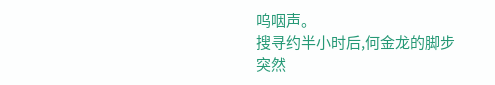呜咽声。
搜寻约半小时后,何金龙的脚步突然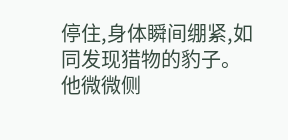停住,身体瞬间绷紧,如同发现猎物的豹子。
他微微侧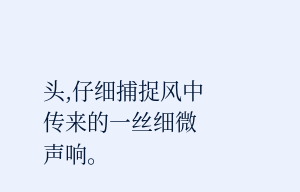头,仔细捕捉风中传来的一丝细微声响。